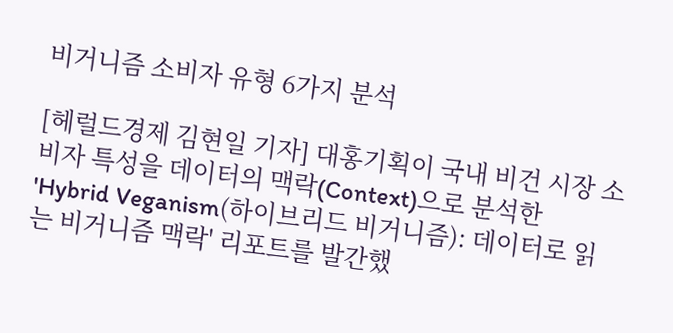비거니즘 소비자 유형 6가지 분석

[헤럴드경제 김현일 기자] 대홍기획이 국내 비건 시장 소비자 특성을 데이터의 맥락(Context)으로 분석한 'Hybrid Veganism(하이브리드 비거니즘): 데이터로 읽는 비거니즘 맥락' 리포트를 발간했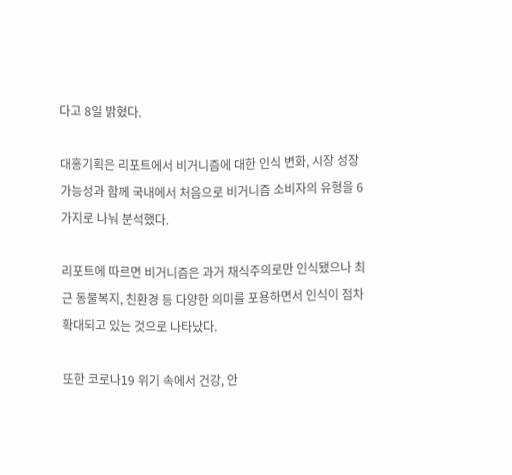다고 8일 밝혔다.

대홍기획은 리포트에서 비거니즘에 대한 인식 변화, 시장 성장 가능성과 함께 국내에서 처음으로 비거니즘 소비자의 유형을 6가지로 나눠 분석했다.

리포트에 따르면 비거니즘은 과거 채식주의로만 인식됐으나 최근 동물복지, 친환경 등 다양한 의미를 포용하면서 인식이 점차 확대되고 있는 것으로 나타났다.

또한 코로나19 위기 속에서 건강, 안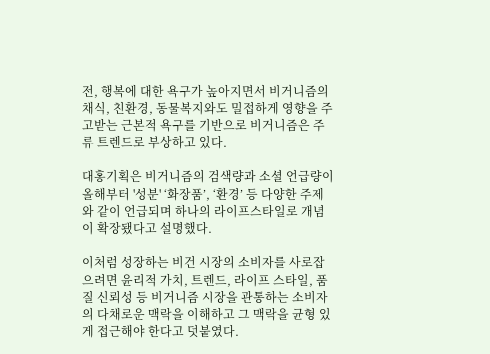전, 행복에 대한 욕구가 높아지면서 비거니즘의 채식, 친환경, 동물복지와도 밀접하게 영향을 주고받는 근본적 욕구를 기반으로 비거니즘은 주류 트렌드로 부상하고 있다.

대홍기획은 비거니즘의 검색량과 소셜 언급량이 올해부터 '성분' ‘화장품’, ‘환경’ 등 다양한 주제와 같이 언급되며 하나의 라이프스타일로 개념이 확장됐다고 설명했다.

이처럼 성장하는 비건 시장의 소비자를 사로잡으려면 윤리적 가치, 트렌드, 라이프 스타일, 품질 신뢰성 등 비거니즘 시장을 관통하는 소비자의 다채로운 맥락을 이해하고 그 맥락을 균형 있게 접근해야 한다고 덧붙였다.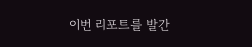이번 리포트를 발간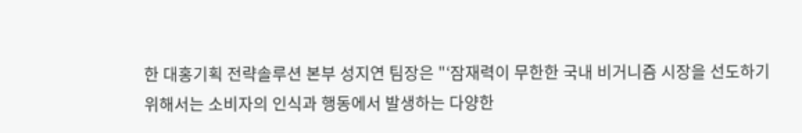한 대홍기획 전략솔루션 본부 성지연 팀장은 "‘잠재력이 무한한 국내 비거니즘 시장을 선도하기 위해서는 소비자의 인식과 행동에서 발생하는 다양한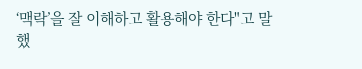‘맥락’을 잘 이해하고 활용해야 한다"고 말했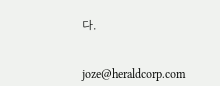다.


joze@heraldcorp.com